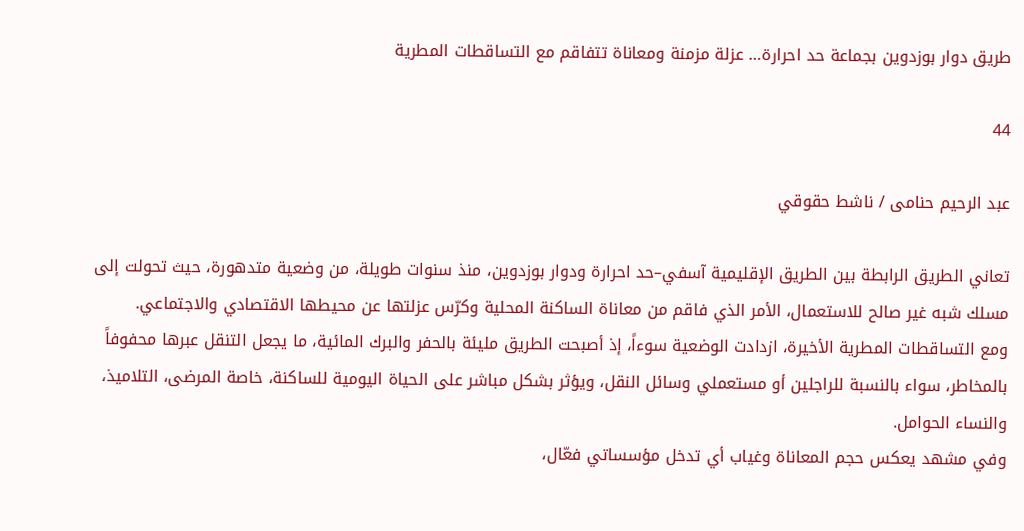طريق دوار بوزدوين بجماعة حد احرارة… عزلة مزمنة ومعاناة تتفاقم مع التساقطات المطرية

44

عبد الرحيم حنامى / ناشط حقوقي

تعاني الطريق الرابطة بين الطريق الإقليمية آسفي–حد احرارة ودوار بوزدوين، منذ سنوات طويلة، من وضعية متدهورة، حيث تحولت إلى مسلك شبه غير صالح للاستعمال، الأمر الذي فاقم من معاناة الساكنة المحلية وكرّس عزلتها عن محيطها الاقتصادي والاجتماعي.
ومع التساقطات المطرية الأخيرة، ازدادت الوضعية سوءاً، إذ أصبحت الطريق مليئة بالحفر والبرك المائية، ما يجعل التنقل عبرها محفوفاً بالمخاطر، سواء بالنسبة للراجلين أو مستعملي وسائل النقل، ويؤثر بشكل مباشر على الحياة اليومية للساكنة، خاصة المرضى، التلاميذ، والنساء الحوامل.
وفي مشهد يعكس حجم المعاناة وغياب أي تدخل مؤسساتي فعّال،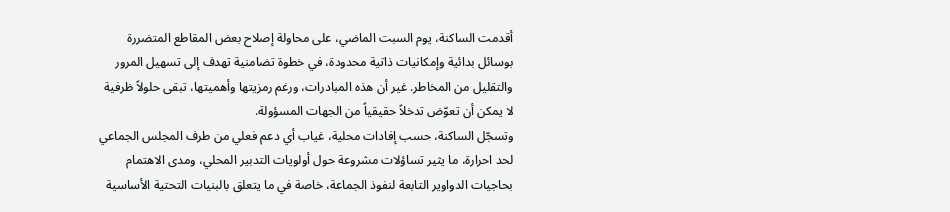أقدمت الساكنة، يوم السبت الماضي، على محاولة إصلاح بعض المقاطع المتضررة بوسائل بدائية وإمكانيات ذاتية محدودة، في خطوة تضامنية تهدف إلى تسهيل المرور والتقليل من المخاطر. غير أن هذه المبادرات، ورغم رمزيتها وأهميتها، تبقى حلولاً ظرفية لا يمكن أن تعوّض تدخلاً حقيقياً من الجهات المسؤولة.
وتسجّل الساكنة، حسب إفادات محلية، غياب أي دعم فعلي من طرف المجلس الجماعي لحد احرارة، ما يثير تساؤلات مشروعة حول أولويات التدبير المحلي، ومدى الاهتمام بحاجيات الدواوير التابعة لنفوذ الجماعة، خاصة في ما يتعلق بالبنيات التحتية الأساسية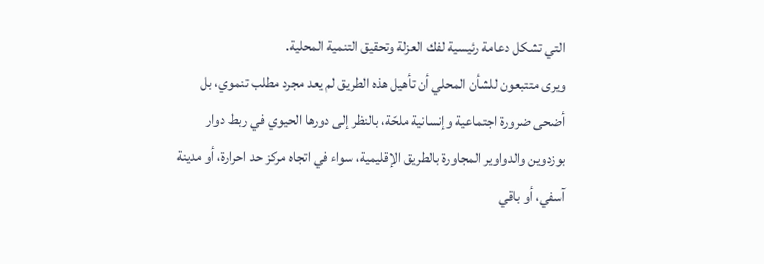التي تشكل دعامة رئيسية لفك العزلة وتحقيق التنمية المحلية.
ويرى متتبعون للشأن المحلي أن تأهيل هذه الطريق لم يعد مجرد مطلب تنموي، بل أضحى ضرورة اجتماعية وإنسانية ملحّة، بالنظر إلى دورها الحيوي في ربط دوار بوزدوين والدواوير المجاورة بالطريق الإقليمية، سواء في اتجاه مركز حد احرارة، أو مدينة آسفي، أو باقي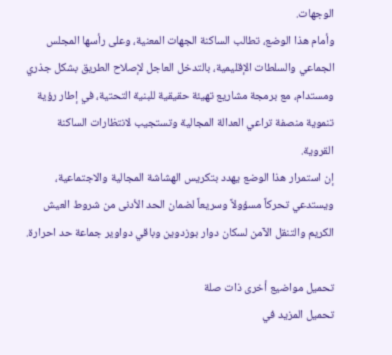الوجهات.
وأمام هذا الوضع، تطالب الساكنة الجهات المعنية، وعلى رأسها المجلس الجماعي والسلطات الإقليمية، بالتدخل العاجل لإصلاح الطريق بشكل جذري ومستدام، مع برمجة مشاريع تهيئة حقيقية للبنية التحتية، في إطار رؤية تنموية منصفة تراعي العدالة المجالية وتستجيب لانتظارات الساكنة القروية.
إن استمرار هذا الوضع يهدد بتكريس الهشاشة المجالية والاجتماعية، ويستدعي تحركاً مسؤولاً وسريعاً لضمان الحد الأدنى من شروط العيش الكريم والتنقل الآمن لسكان دوار بوزدوين وباقي دواوير جماعة حد احرارة.

تحميل مواضيع أخرى ذات صلة
تحميل المزيد في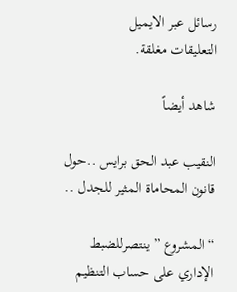رسائل عبر الايميل
التعليقات مغلقة.

شاهد أيضاً

النقيب عبد الحق برايس ..حول قانون المحاماة المثير للجدل ..

“المشروع ” ينتصرللضبط الإداري على حساب التنظيم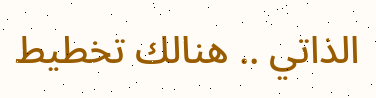الذاتي .. هنالك تخطيط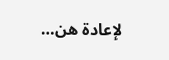لإعادة هن…